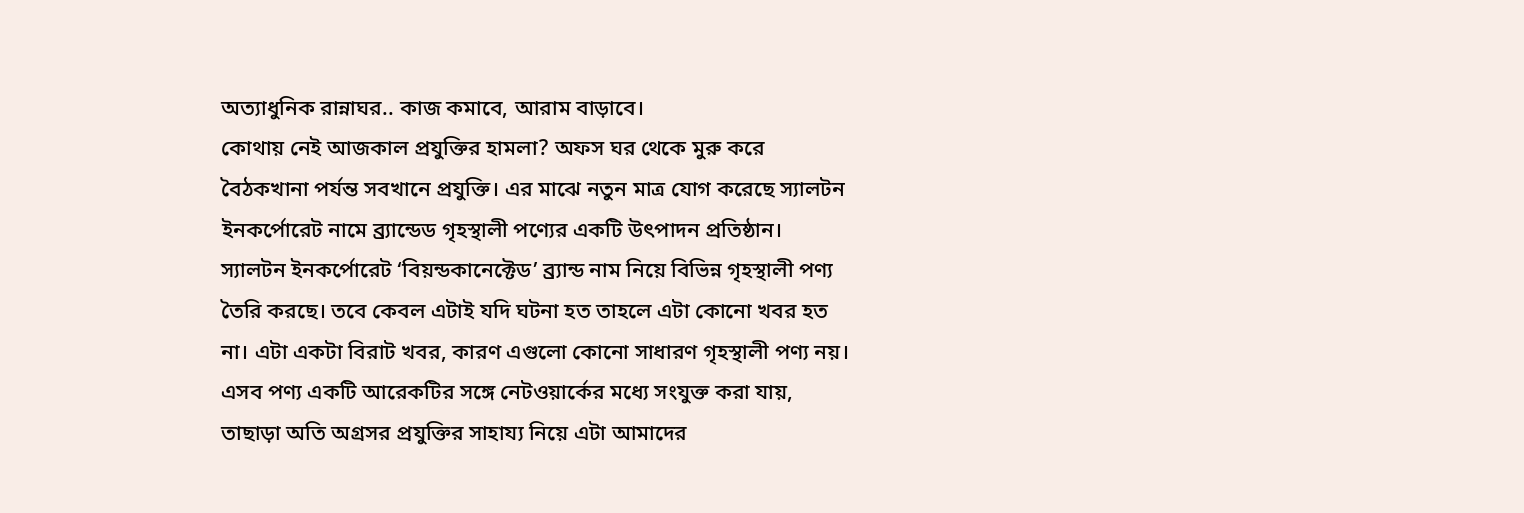অত্যাধুনিক রান্নাঘর.. কাজ কমাবে, আরাম বাড়াবে।
কোথায় নেই আজকাল প্রযুক্তির হামলা? অফস ঘর থেকে মুরু করে বৈঠকখানা পর্যন্ত সবখানে প্রযুক্তি। এর মাঝে নতুন মাত্র যোগ করেছে স্যালটন ইনকর্পোরেট নামে ব্র্যান্ডেড গৃহস্থালী পণ্যের একটি উৎপাদন প্রতিষ্ঠান।
স্যালটন ইনকর্পোরেট ‘বিয়ন্ডকানেক্টেড’ ব্র্যান্ড নাম নিয়ে বিভিন্ন গৃহস্থালী পণ্য তৈরি করছে। তবে কেবল এটাই যদি ঘটনা হত তাহলে এটা কোনো খবর হত না। এটা একটা বিরাট খবর, কারণ এগুলো কোনো সাধারণ গৃহস্থালী পণ্য নয়। এসব পণ্য একটি আরেকটির সঙ্গে নেটওয়ার্কের মধ্যে সংযুক্ত করা যায়, তাছাড়া অতি অগ্রসর প্রযুক্তির সাহায্য নিয়ে এটা আমাদের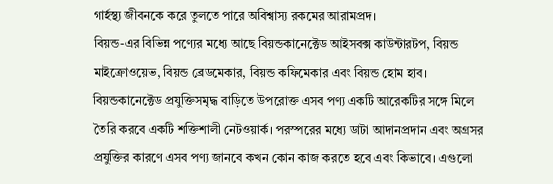গার্হস্থ্য জীবনকে করে তুলতে পারে অবিশ্বাস্য রকমের আরামপ্রদ।
বিয়ন্ড-এর বিভিন্ন পণ্যের মধ্যে আছে বিয়ন্ডকানেক্টেড আইসবক্স কাউন্টারটপ, বিয়ন্ড মাইক্রোওয়েভ, বিয়ন্ড ব্রেডমেকার, বিয়ন্ড কফিমেকার এবং বিয়ন্ড হোম হাব। বিয়ন্ডকানেক্টেড প্রযুক্তিসমৃদ্ধ বাড়িতে উপরোক্ত এসব পণ্য একটি আরেকটির সঙ্গে মিলে তৈরি করবে একটি শক্তিশালী নেটওয়ার্ক। পরস্পরের মধ্যে ডাটা আদানপ্রদান এবং অগ্রসর প্রযুক্তির কারণে এসব পণ্য জানবে কখন কোন কাজ করতে হবে এবং কিভাবে। এগুলো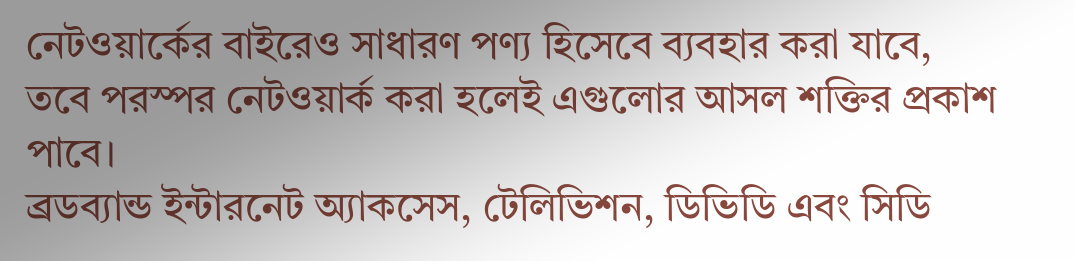নেটওয়ার্কের বাইরেও সাধারণ পণ্য হিসেবে ব্যবহার করা যাবে, তবে পরস্পর নেটওয়ার্ক করা হলেই এগুলোর আসল শক্তির প্রকাশ পাবে।
ব্রডব্যান্ড ইন্টারনেট অ্যাকসেস, টেলিভিশন, ডিভিডি এবং সিডি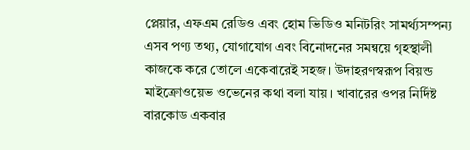প্লেয়ার, এফএম রেডিও এবং হোম ভিডিও মনিটরিং সামর্থ্যসম্পন্য এসব পণ্য তথ্য, যোগাযোগ এবং বিনোদনের সমন্বয়ে গৃহস্থালী কাজকে করে তোলে একেবারেই সহজ। উদাহরণস্বরূপ বিয়ন্ড মাইক্রোওয়েভ ওভেনের কথা বলা যায়। খাবারের ওপর নির্দিষ্ট বারকোড একবার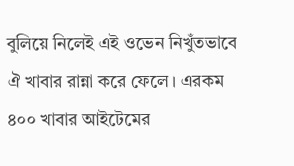বুলিয়ে নিলেই এই ওভেন নিখুঁতভাবে ঐ খাবার রান্না করে ফেলে। এরকম ৪০০ খাবার আইটেমের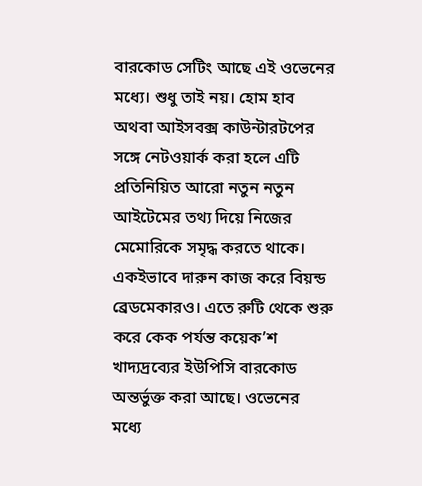বারকোড সেটিং আছে এই ওভেনের মধ্যে। শুধু তাই নয়। হোম হাব অথবা আইসবক্স কাউন্টারটপের সঙ্গে নেটওয়ার্ক করা হলে এটি প্রতিনিয়িত আরো নতুন নতুন আইটেমের তথ্য দিয়ে নিজের মেমোরিকে সমৃদ্ধ করতে থাকে। একইভাবে দারুন কাজ করে বিয়ন্ড ব্রেডমেকারও। এতে রুটি থেকে শুরু করে কেক পর্যন্ত কয়েক’শ খাদ্যদ্রব্যের ইউপিসি বারকোড অন্তর্ভুক্ত করা আছে। ওভেনের মধ্যে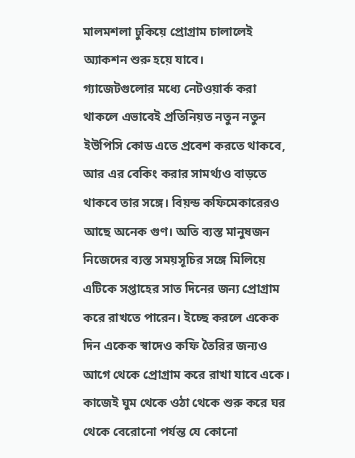মালমশলা ঢুকিয়ে প্রোগ্রাম চালালেই অ্যাকশন শুরু হয়ে যাবে।
গ্যাজেটগুলোর মধ্যে নেটওয়ার্ক করা থাকলে এভাবেই প্রতিনিয়ত নতুন নতুন ইউপিসি কোড এতে প্রবেশ করতে থাকবে, আর এর বেকিং করার সামর্থ্যও বাড়তে থাকবে তার সঙ্গে। বিয়ন্ড কফিমেকারেরও আছে অনেক গুণ। অতি ব্যস্ত মানুষজন নিজেদের ব্যস্ত সময়সূচির সঙ্গে মিলিয়ে এটিকে সপ্তাহের সাত দিনের জন্য প্রোগ্রাম করে রাখতে পারেন। ইচ্ছে করলে একেক দিন একেক স্বাদেও কফি তৈরির জন্যও আগে থেকে প্রোগ্রাম করে রাখা যাবে একে। কাজেই ঘুম থেকে ওঠা থেকে শুরু করে ঘর থেকে বেরোনো পর্যন্ত যে কোনো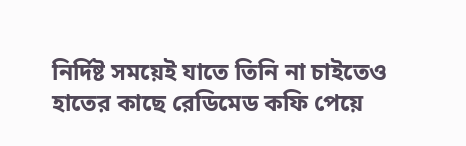নির্দিষ্ট সময়েই যাতে তিনি না চাইতেও হাতের কাছে রেডিমেড কফি পেয়ে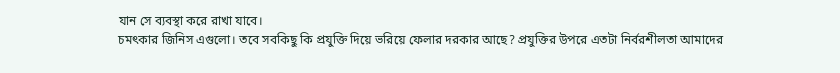যান সে ব্যবস্থা করে রাখা যাবে।
চমৎকার জিনিস এগুলো। তবে সবকিছু কি প্রযুক্তি দিয়ে ভরিয়ে ফেলার দরকার আছে? প্রযুক্তির উপরে এতটা নির্বরশীলতা আমাদের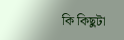কি কিছুটা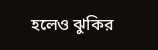হলেও ঝুকির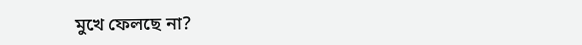মুখে ফেলছে না?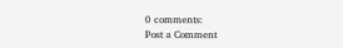0 comments:
Post a Comment